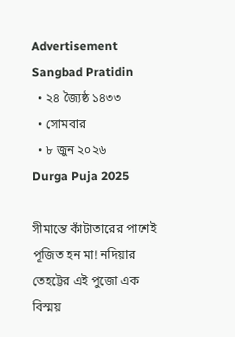Advertisement
Sangbad Pratidin
  • ২৪ জ্যৈষ্ঠ ১৪৩৩
  • সোমবার
  • ৮ জুন ২০২৬
Durga Puja 2025

সীমান্তে কাঁটাতারের পাশেই পূজিত হন মা! নদিয়ার তেহট্টের এই পুজো এক বিস্ময়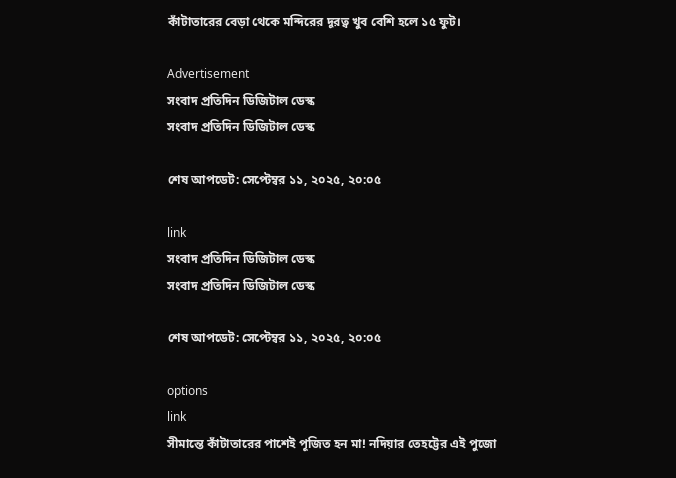কাঁটাতারের বেড়া থেকে মন্দিরের দূরত্ব খুব বেশি হলে ১৫ ফুট।

Advertisement
সংবাদ প্রতিদিন ডিজিটাল ডেস্ক
সংবাদ প্রতিদিন ডিজিটাল ডেস্ক

শেষ আপডেট: সেপ্টেম্বর ১১, ২০২৫, ২০:০৫

link
সংবাদ প্রতিদিন ডিজিটাল ডেস্ক
সংবাদ প্রতিদিন ডিজিটাল ডেস্ক

শেষ আপডেট: সেপ্টেম্বর ১১, ২০২৫, ২০:০৫

options
link
সীমান্তে কাঁটাতারের পাশেই পূজিত হন মা! নদিয়ার তেহট্টের এই পুজো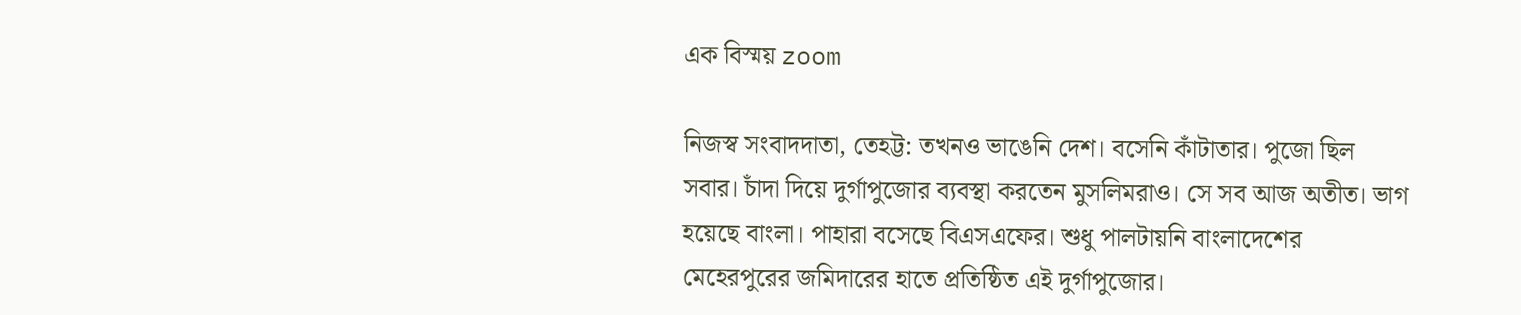এক বিস্ময় zoom

নিজস্ব সংবাদদাতা, তেহট্ট: তখনও ভাঙেনি দেশ। বসেনি কাঁটাতার। পুজো ছিল সবার। চাঁদা দিয়ে দুর্গাপুজোর ব্যবস্থা করতেন মুসলিমরাও। সে সব আজ অতীত। ভাগ হয়েছে বাংলা। পাহারা বসেছে বিএসএফের। শুধু পালটায়নি বাংলাদেশের মেহেরপুরের জমিদারের হাতে প্রতিষ্ঠিত এই দুর্গাপুজোর।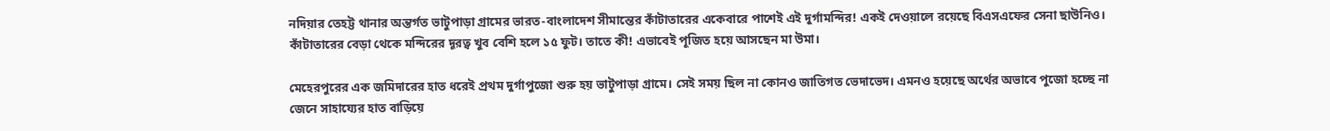নদিয়ার তেহট্ট থানার অন্তর্গত ভাটুপাড়া গ্রামের ভারত-বাংলাদেশ সীমান্তের কাঁটাতারের একেবারে পাশেই এই দুর্গামন্দির! একই দেওয়ালে রয়েছে বিএসএফের সেনা ছাউনিও। কাঁটাতারের বেড়া থেকে মন্দিরের দূরত্ব খুব বেশি হলে ১৫ ফুট। তাতে কী! এভাবেই পূজিত হয়ে আসছেন মা উমা।

মেহেরপুরের এক জমিদারের হাত ধরেই প্রথম দুর্গাপুজো শুরু হয় ভাটুপাড়া গ্রামে। সেই সময় ছিল না কোনও জাতিগত ভেদাভেদ। এমনও হয়েছে অর্থের অভাবে পুজো হচ্ছে না জেনে সাহায্যের হাত বাড়িয়ে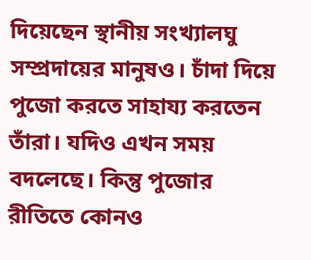দিয়েছেন স্থানীয় সংখ্যালঘু সম্প্রদায়ের মানুষও। চাঁদা দিয়ে পুজো করতে সাহায্য করতেন তাঁরা। যদিও এখন সময় বদলেছে। কিন্তু পুজোর রীতিতে কোনও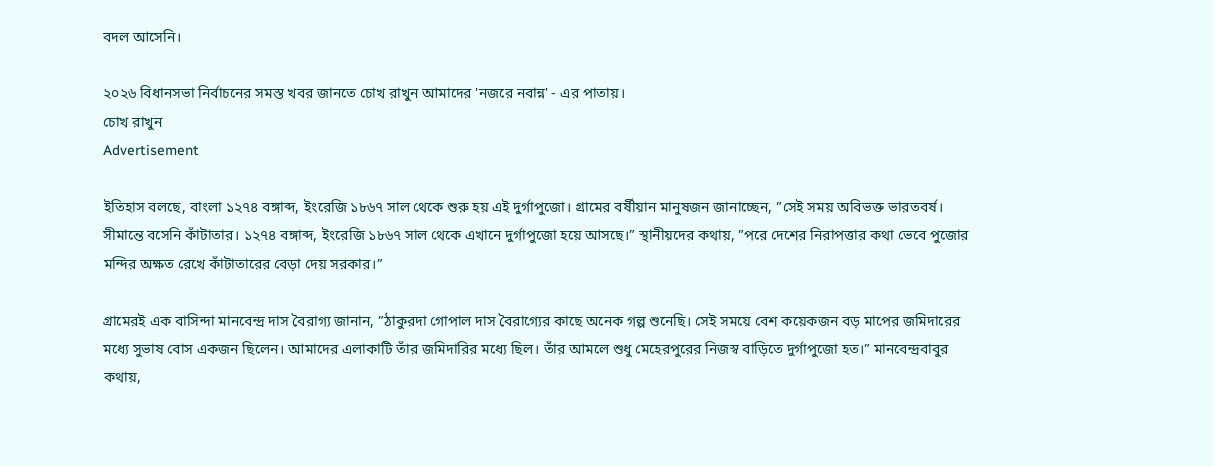বদল আসেনি।

২০২৬ বিধানসভা নির্বাচনের সমস্ত খবর জানতে চোখ রাখুন আমাদের 'নজরে নবান্ন' - এর পাতায়।
চোখ রাখুন
Advertisement

ইতিহাস বলছে, বাংলা ১২৭৪ বঙ্গাব্দ, ইংরেজি ১৮৬৭ সাল থেকে শুরু হয় এই দুর্গাপুজো। গ্রামের বর্ষীয়ান মানুষজন জানাচ্ছেন, ”সেই সময় অবিভক্ত ভারতবর্ষ। সীমান্তে বসেনি কাঁটাতার। ১২৭৪ বঙ্গাব্দ, ইংরেজি ১৮৬৭ সাল থেকে এখানে দুর্গাপুজো হয়ে আসছে।” স্থানীয়দের কথায়, ”পরে দেশের নিরাপত্তার কথা ভেবে পুজোর মন্দির অক্ষত রেখে কাঁটাতারের বেড়া দেয় সরকার।”

গ্রামেরই এক বাসিন্দা মানবেন্দ্র দাস বৈরাগ্য জানান, ”ঠাকুরদা গোপাল দাস বৈরাগ্যের কাছে অনেক গল্প শুনেছি। সেই সময়ে বেশ কয়েকজন বড় মাপের জমিদারের মধ্যে সুভাষ বোস একজন ছিলেন। আমাদের এলাকাটি তাঁর জমিদারির মধ্যে ছিল। তাঁর আমলে শুধু মেহেরপুরের নিজস্ব বাড়িতে দুর্গাপুজো হত।” মানবেন্দ্রবাবুর কথায়,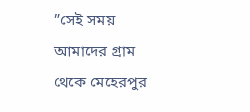”সেই সময় আমাদের গ্রাম থেকে মেহেরপুর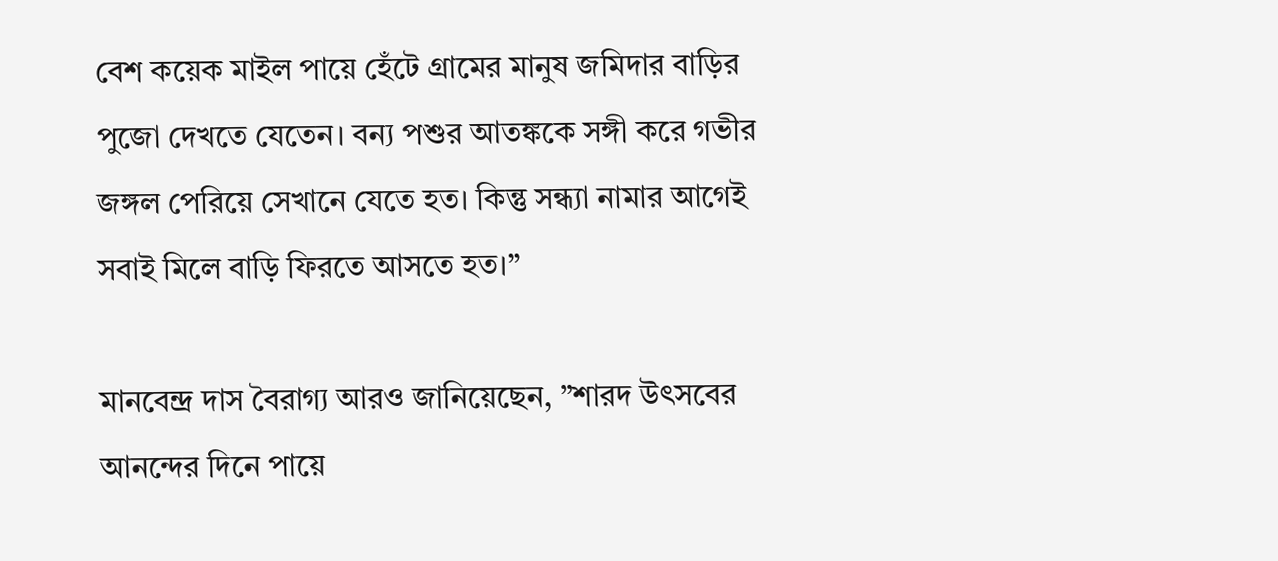বেশ কয়েক মাইল পায়ে হেঁটে গ্রামের মানুষ জমিদার বাড়ির পুজো দেখতে যেতেন। বন্য পশুর আতঙ্ককে সঙ্গী করে গভীর জঙ্গল পেরিয়ে সেখানে যেতে হত। কিন্তু সন্ধ্যা নামার আগেই সবাই মিলে বাড়ি ফিরতে আসতে হত।”

মানবেন্দ্র দাস বৈরাগ্য আরও জানিয়েছেন, ”শারদ উৎসবের আনন্দের দিনে পায়ে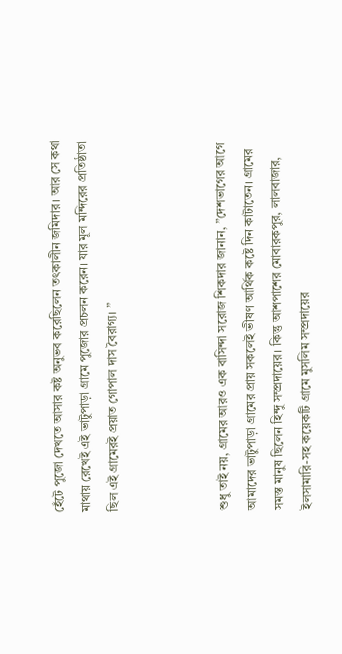হেঁটে পুজো দেখতে আসার কষ্ট অনুভব করেছিলেন তৎকালীন জমিদার। আর সে কথা মাথায় রেখেই এই ভাটুপাড়া গ্রামে পুজোর প্রচলন করেন। যার মূল মন্দিরের প্রতিষ্ঠাতা ছিল এই গ্রামেরই প্রয়াত গোপাল দাস বৈরাগ্য। ”



শুধু তাই নয়, গ্রামের আরও এক বাসিন্দা সরোজ শিকদার জানান, ”দেশভাগের আগে আমাদের ভাটুপাড়া গ্রামের প্রায় সকলেই ভীষণ আর্থিক কষ্টে দিন কাটাতেন। গ্রামের সমস্ত মানুষ ছিলেন হিন্দু সম্প্রদায়ের। কিন্তু আশপাশের মোবারকপুর, লালবাজার, ইলসামারি-সহ কয়েকটি গ্রামে মুসলিম সম্প্রদায়ের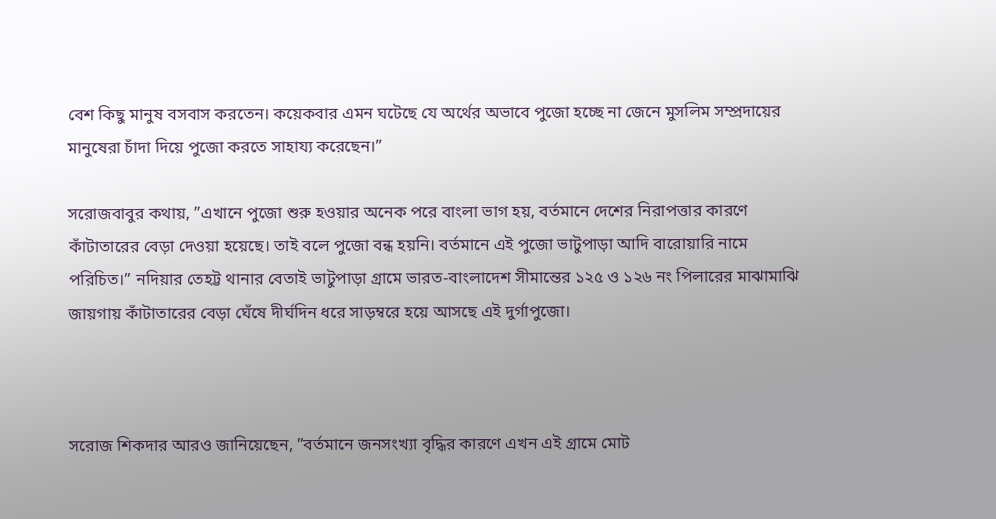বেশ কিছু মানুষ বসবাস করতেন। কয়েকবার এমন ঘটেছে যে অর্থের অভাবে পুজো হচ্ছে না জেনে মুসলিম সম্প্রদায়ের মানুষেরা চাঁদা দিয়ে পুজো করতে সাহায্য করেছেন।”

সরোজবাবুর কথায়, ”এখানে পুজো শুরু হওয়ার অনেক পরে বাংলা ভাগ হয়, বর্তমানে দেশের নিরাপত্তার কারণে কাঁটাতারের বেড়া দেওয়া হয়েছে। তাই বলে পুজো বন্ধ হয়নি। বর্তমানে এই পুজো ভাটুপাড়া আদি বারোয়ারি নামে পরিচিত।” নদিয়ার তেহট্ট থানার বেতাই ভাটুপাড়া গ্রামে ভারত-বাংলাদেশ সীমান্তের ১২৫ ও ১২৬ নং পিলারের মাঝামাঝি জায়গায় কাঁটাতারের বেড়া ঘেঁষে দীর্ঘদিন ধরে সাড়ম্বরে হয়ে আসছে এই দুর্গাপুজো।



সরোজ শিকদার আরও জানিয়েছেন, ”বর্তমানে জনসংখ্যা বৃদ্ধির কারণে এখন এই গ্রামে মোট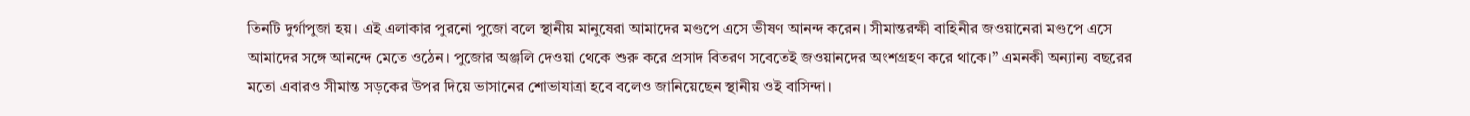তিনটি দুর্গাপুজা হয়। এই এলাকার পুরনো পুজো বলে স্থানীয় মানুষেরা আমাদের মণ্ডপে এসে ভীষণ আনন্দ করেন। সীমান্তরক্ষী বাহিনীর জওয়ানেরা মণ্ডপে এসে আমাদের সঙ্গে আনন্দে মেতে ওঠেন। পুজোর অঞ্জলি দেওয়া থেকে শুরু করে প্রসাদ বিতরণ সবেতেই জওয়ানদের অংশগ্রহণ করে থাকে।” এমনকী অন্যান্য বছরের মতো এবারও সীমান্ত সড়কের উপর দিয়ে ভাসানের শোভাযাত্রা হবে বলেও জানিয়েছেন স্থানীয় ওই বাসিন্দা।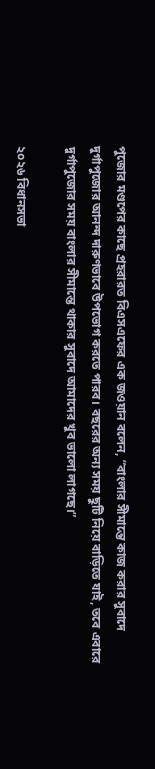পুজোর মণ্ডপের কাছে প্রহরারত বিএসএফের এক জওয়ান বলেন, ”বাংলার সীমান্তে কাজ করার সুবাদে দুর্গাপুজোর আনন্দ দারুণভাবে উপভোগ করতে পারব। বছরের অন্য সময় ছুটি নিয়ে বাড়িতে যাই, তবে এবারে দুর্গাপুজোর সময় বাংলার সীমান্তে থাকার সুবাদে আমাদের খুব ভালো লাগছে।”

২০২৬ বিধানসভা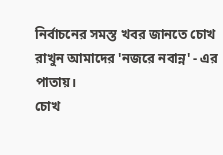নির্বাচনের সমস্ত খবর জানতে চোখ রাখুন আমাদের 'নজরে নবান্ন' - এর পাতায়।
চোখ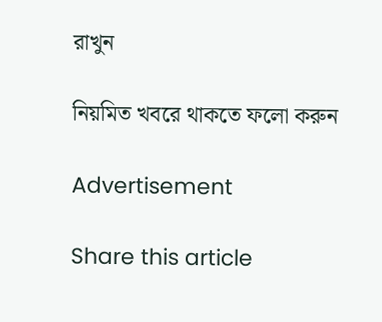রাখুন

নিয়মিত খবরে থাকতে ফলো করুন

Advertisement

Share this article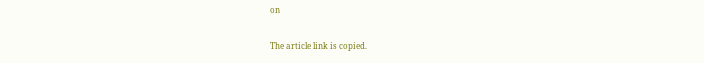on

The article link is copied.